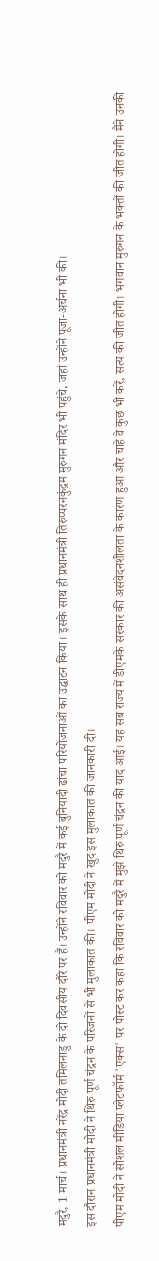मदुरै, 1 मार्च। प्रधानमंत्री नरेंद्र मोदी तमिलनाडु के दो दिवसीय दौरे पर हैं। उन्होंने रविवार को मदुरै में कई बुनियादी ढांचा परियोजनाओं का उद्घाटन किया। इसके साथ ही प्रधानमंत्री तिरुप्परनकुंद्रम मुरुगन मंदिर भी पहुंचे, जहां उन्होंने पूजा-अर्चना भी की।
इस दौरान प्रधानमंत्री मोदी ने थिरु पूर्ण चंद्रन के परिजनों से भी मुलाकात की। पीएम मोदी ने खुद इस मुलाकात की जानकारी दी।
पीएम मोदी ने सोशल मीडिया प्लेटफॉर्म 'एक्स' पर पोस्ट कर कहा कि रविवार को मदुरै में मुझे थिरु पूर्ण चंद्रन की याद आई। यह सब राज्य में डीएमके सरकार की असंवेदनशीलता के कारण हुआ और चाहे वे कुछ भी करें, सत्य की जीत होगी। भगवान मुरुगन के भक्तों की जीत होगी। मैंने उनकी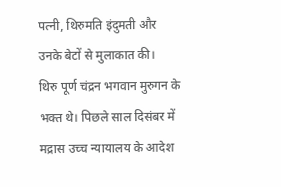पत्नी, थिरुमति इंदुमती और उनके बेटों से मुलाकात की।
थिरु पूर्ण चंद्रन भगवान मुरुगन के भक्त थे। पिछले साल दिसंबर में मद्रास उच्च न्यायालय के आदेश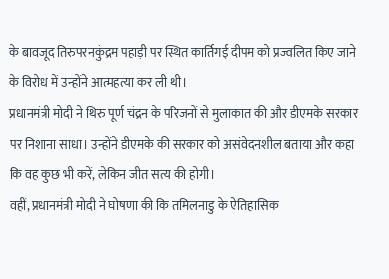के बावजूद तिरुपरनकुंद्रम पहाड़ी पर स्थित कार्तिगई दीपम को प्रज्वलित किए जाने के विरोध में उन्होंने आत्महत्या कर ली थी।
प्रधानमंत्री मोदी ने थिरु पूर्ण चंद्रन के परिजनों से मुलाकात की और डीएमके सरकार पर निशाना साधा। उन्होंने डीएमके की सरकार को असंवेदनशील बताया और कहा कि वह कुछ भी करें, लेकिन जीत सत्य की होगी।
वहीं, प्रधानमंत्री मोदी ने घोषणा की कि तमिलनाडु के ऐतिहासिक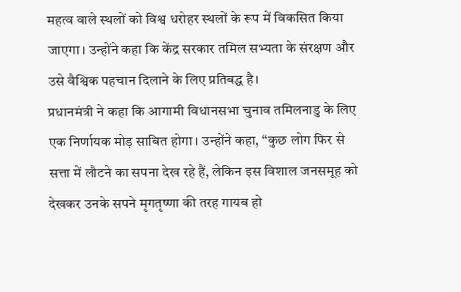महत्व वाले स्थलों को विश्व धरोहर स्थलों के रूप में विकसित किया जाएगा। उन्होंने कहा कि केंद्र सरकार तमिल सभ्यता के संरक्षण और उसे वैश्विक पहचान दिलाने के लिए प्रतिबद्ध है।
प्रधानमंत्री ने कहा कि आगामी विधानसभा चुनाव तमिलनाडु के लिए एक निर्णायक मोड़ साबित होगा। उन्होंने कहा, “कुछ लोग फिर से सत्ता में लौटने का सपना देख रहे हैं, लेकिन इस विशाल जनसमूह को देखकर उनके सपने मृगतृष्णा की तरह गायब हो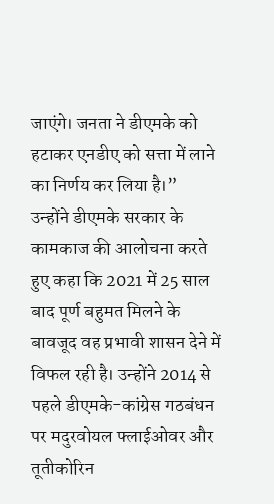जाएंगे। जनता ने डीएमके को हटाकर एनडीए को सत्ता में लाने का निर्णय कर लिया है।”
उन्होंने डीएमके सरकार के कामकाज की आलोचना करते हुए कहा कि 2021 में 25 साल बाद पूर्ण बहुमत मिलने के बावजूद वह प्रभावी शासन देने में विफल रही है। उन्होंने 2014 से पहले डीएमके-कांग्रेस गठबंधन पर मदुरवोयल फ्लाईओवर और तूतीकोरिन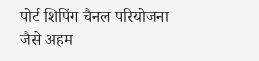पोर्ट शिपिंग चैनल परियोजना जैसे अहम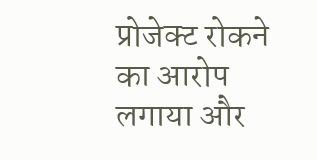प्रोजेक्ट रोकने का आरोप लगाया और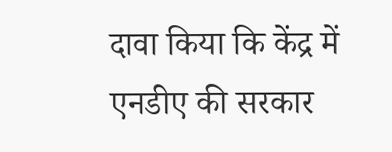दावा किया कि केंद्र में एनडीए की सरकार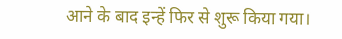आने के बाद इन्हें फिर से शुरू किया गया।